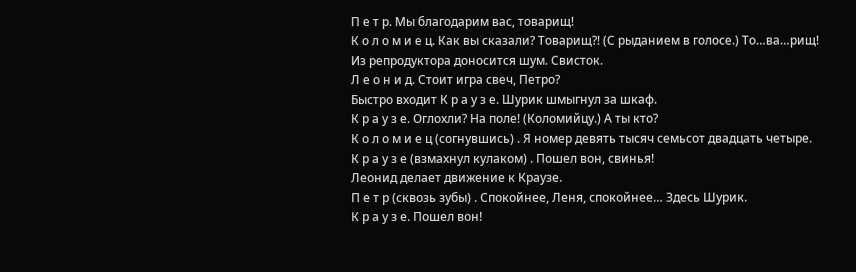П е т р. Мы благодарим вас, товарищ!
К о л о м и е ц. Как вы сказали? Товарищ?! (С рыданием в голосе.) То…ва…рищ!
Из репродуктора доносится шум. Свисток.
Л е о н и д. Стоит игра свеч, Петро?
Быстро входит К р а у з е. Шурик шмыгнул за шкаф.
К р а у з е. Оглохли? На поле! (Коломийцу.) А ты кто?
К о л о м и е ц (согнувшись) . Я номер девять тысяч семьсот двадцать четыре.
К р а у з е (взмахнул кулаком) . Пошел вон, свинья!
Леонид делает движение к Краузе.
П е т р (сквозь зубы) . Спокойнее, Леня, спокойнее… Здесь Шурик.
К р а у з е. Пошел вон!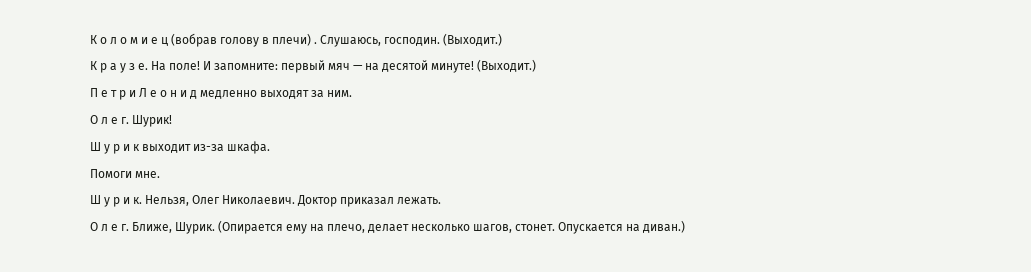К о л о м и е ц (вобрав голову в плечи) . Слушаюсь, господин. (Выходит.)
К р а у з е. На поле! И запомните: первый мяч — на десятой минуте! (Выходит.)
П е т р и Л е о н и д медленно выходят за ним.
О л е г. Шурик!
Ш у р и к выходит из-за шкафа.
Помоги мне.
Ш у р и к. Нельзя, Олег Николаевич. Доктор приказал лежать.
О л е г. Ближе, Шурик. (Опирается ему на плечо, делает несколько шагов, стонет. Опускается на диван.)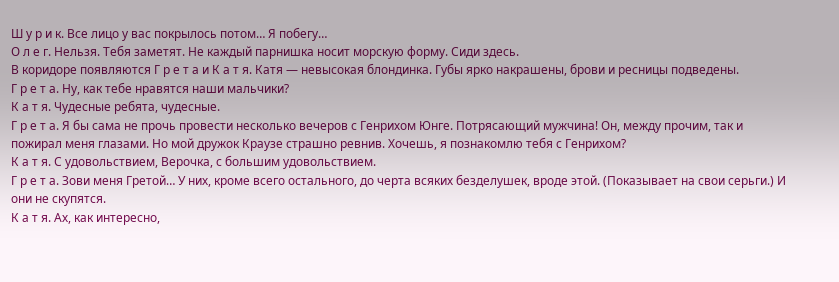Ш у р и к. Все лицо у вас покрылось потом… Я побегу…
О л е г. Нельзя. Тебя заметят. Не каждый парнишка носит морскую форму. Сиди здесь.
В коридоре появляются Г р е т а и К а т я. Катя — невысокая блондинка. Губы ярко накрашены, брови и ресницы подведены.
Г р е т а. Ну, как тебе нравятся наши мальчики?
К а т я. Чудесные ребята, чудесные.
Г р е т а. Я бы сама не прочь провести несколько вечеров с Генрихом Юнге. Потрясающий мужчина! Он, между прочим, так и пожирал меня глазами. Но мой дружок Краузе страшно ревнив. Хочешь, я познакомлю тебя с Генрихом?
К а т я. С удовольствием, Верочка, с большим удовольствием.
Г р е т а. Зови меня Гретой… У них, кроме всего остального, до черта всяких безделушек, вроде этой. (Показывает на свои серьги.) И они не скупятся.
К а т я. Ах, как интересно,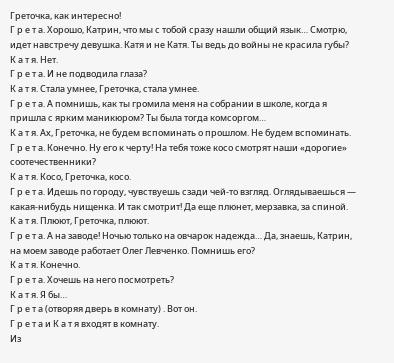Греточка, как интересно!
Г р е т а. Хорошо, Катрин, что мы с тобой сразу нашли общий язык… Смотрю, идет навстречу девушка. Катя и не Катя. Ты ведь до войны не красила губы?
К а т я. Нет.
Г р е т а. И не подводила глаза?
К а т я. Стала умнее, Греточка, стала умнее.
Г р е т а. А помнишь, как ты громила меня на собрании в школе, когда я пришла с ярким маникюром? Ты была тогда комсоргом…
К а т я. Ах, Греточка, не будем вспоминать о прошлом. Не будем вспоминать.
Г р е т а. Конечно. Ну его к черту! На тебя тоже косо смотрят наши «дорогие» соотечественники?
К а т я. Косо, Греточка, косо.
Г р е т а. Идешь по городу, чувствуешь сзади чей-то взгляд. Оглядываешься — какая-нибудь нищенка. И так смотрит! Да еще плюнет, мерзавка, за спиной.
К а т я. Плюют, Греточка, плюют.
Г р е т а. А на заводе! Ночью только на овчарок надежда… Да, знаешь, Катрин, на моем заводе работает Олег Левченко. Помнишь его?
К а т я. Конечно.
Г р е т а. Хочешь на него посмотреть?
К а т я. Я бы…
Г р е т а (отворяя дверь в комнату) . Вот он.
Г р е т а и К а т я входят в комнату.
Из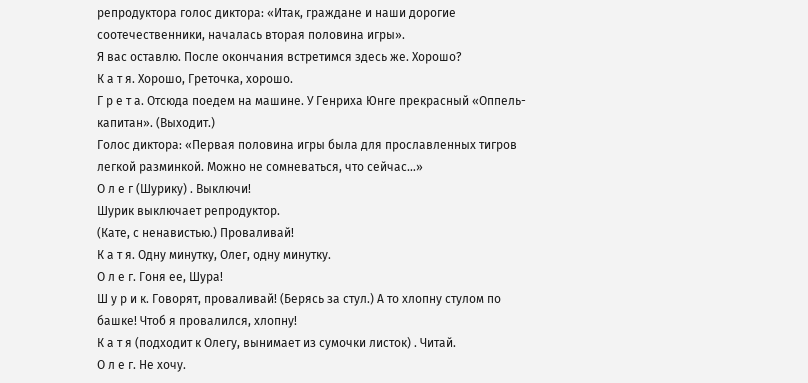репродуктора голос диктора: «Итак, граждане и наши дорогие соотечественники, началась вторая половина игры».
Я вас оставлю. После окончания встретимся здесь же. Хорошо?
К а т я. Хорошо, Греточка, хорошо.
Г р е т а. Отсюда поедем на машине. У Генриха Юнге прекрасный «Оппель-капитан». (Выходит.)
Голос диктора: «Первая половина игры была для прославленных тигров легкой разминкой. Можно не сомневаться, что сейчас…»
О л е г (Шурику) . Выключи!
Шурик выключает репродуктор.
(Кате, с ненавистью.) Проваливай!
К а т я. Одну минутку, Олег, одну минутку.
О л е г. Гоня ее, Шура!
Ш у р и к. Говорят, проваливай! (Берясь за стул.) А то хлопну стулом по башке! Чтоб я провалился, хлопну!
К а т я (подходит к Олегу, вынимает из сумочки листок) . Читай.
О л е г. Не хочу.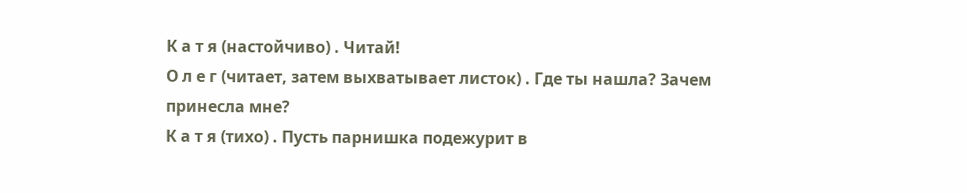К а т я (настойчиво) . Читай!
О л е г (читает, затем выхватывает листок) . Где ты нашла? Зачем принесла мне?
К а т я (тихо) . Пусть парнишка подежурит в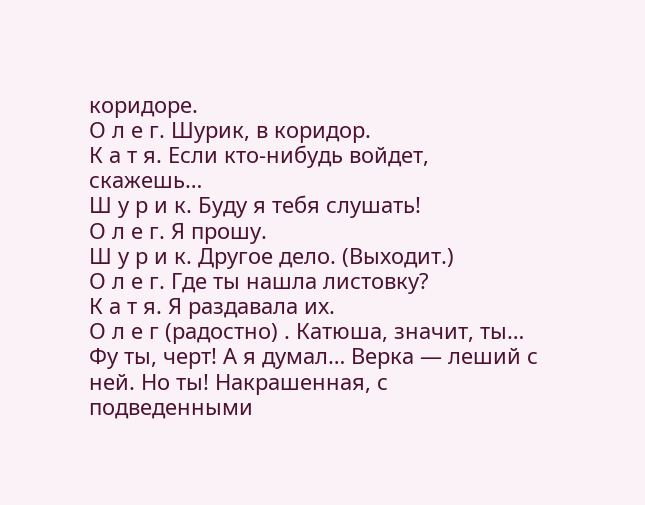коридоре.
О л е г. Шурик, в коридор.
К а т я. Если кто-нибудь войдет, скажешь…
Ш у р и к. Буду я тебя слушать!
О л е г. Я прошу.
Ш у р и к. Другое дело. (Выходит.)
О л е г. Где ты нашла листовку?
К а т я. Я раздавала их.
О л е г (радостно) . Катюша, значит, ты… Фу ты, черт! А я думал… Верка — леший с ней. Но ты! Накрашенная, с подведенными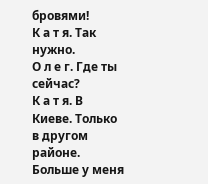бровями!
К а т я. Так нужно.
О л е г. Где ты сейчас?
К а т я. В Киеве. Только в другом районе. Больше у меня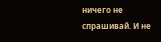ничего не спрашивай. И не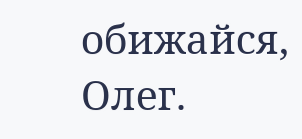обижайся, Олег.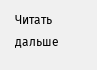Читать дальше